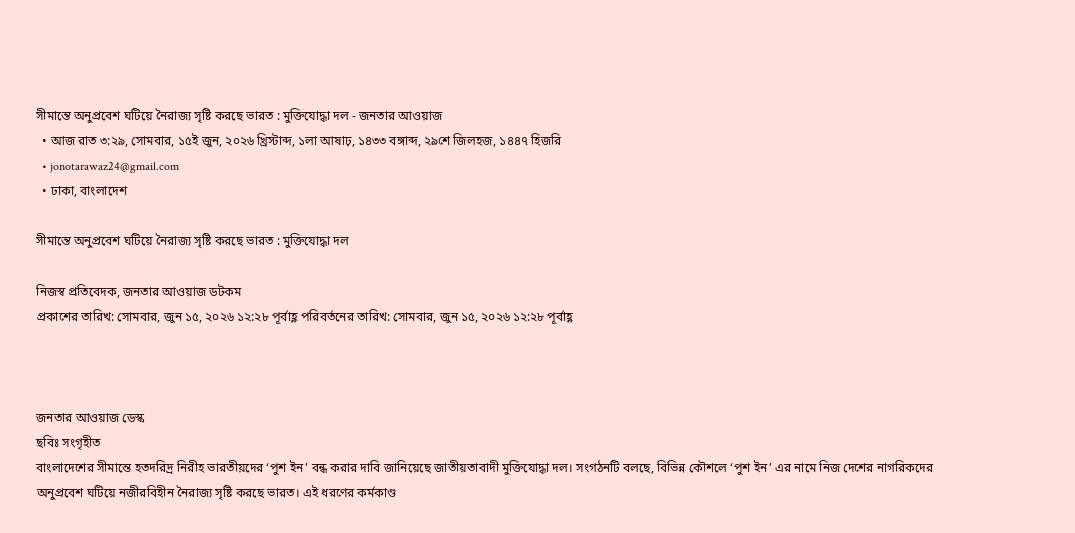সীমান্তে অনুপ্রবেশ ঘটিয়ে নৈরাজ্য সৃষ্টি করছে ভারত : মুক্তিযোদ্ধা দল - জনতার আওয়াজ
  • আজ রাত ৩:২৯, সোমবার, ১৫ই জুন, ২০২৬ খ্রিস্টাব্দ, ১লা আষাঢ়, ১৪৩৩ বঙ্গাব্দ, ২৯শে জিলহজ, ১৪৪৭ হিজরি
  • jonotarawaz24@gmail.com
  • ঢাকা, বাংলাদেশ

সীমান্তে অনুপ্রবেশ ঘটিয়ে নৈরাজ্য সৃষ্টি করছে ভারত : মুক্তিযোদ্ধা দল

নিজস্ব প্রতিবেদক, জনতার আওয়াজ ডটকম
প্রকাশের তারিখ: সোমবার, জুন ১৫, ২০২৬ ১২:২৮ পূর্বাহ্ণ পরিবর্তনের তারিখ: সোমবার, জুন ১৫, ২০২৬ ১২:২৮ পূর্বাহ্ণ



জনতার আওয়াজ ডেস্ক
ছবিঃ সংগৃহীত
বাংলাদেশের সীমান্তে হতদরিদ্র নিরীহ ভারতীয়দের ‘পুশ ইন’ বন্ধ করার দাবি জানিয়েছে জাতীয়তাবাদী মুক্তিযোদ্ধা দল। সংগঠনটি বলছে, বিভিন্ন কৌশলে ‘পুশ ইন’ এর নামে নিজ দেশের নাগরিকদের অনুপ্রবেশ ঘটিয়ে নজীরবিহীন নৈরাজ্য সৃষ্টি করছে ভারত। এই ধরণের কর্মকাণ্ড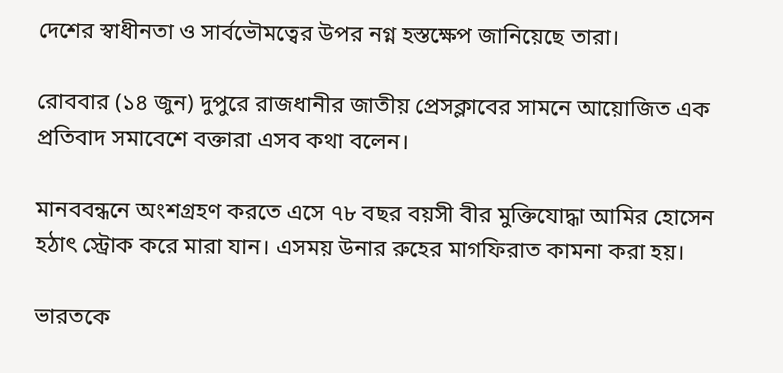দেশের স্বাধীনতা ও সার্বভৌমত্বের উপর নগ্ন হস্তক্ষেপ জানিয়েছে তারা।

রোববার (১৪ জুন) দুপুরে রাজধানীর জাতীয় প্রেসক্লাবের সামনে আয়োজিত এক প্রতিবাদ সমাবেশে বক্তারা এসব কথা বলেন।

মানববন্ধনে অংশগ্রহণ করতে এসে ৭৮ বছর বয়সী বীর মুক্তিযোদ্ধা আমির হোসেন হঠাৎ স্ট্রোক করে মারা যান। এসময় উনার রুহের মাগফিরাত কামনা করা হয়।

ভারতকে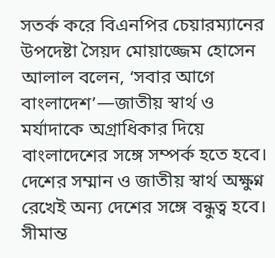সতর্ক করে বিএনপির চেয়ারম্যানের উপদেষ্টা সৈয়দ মোয়াজ্জেম হোসেন আলাল বলেন, ‘সবার আগে বাংলাদেশ’—জাতীয় স্বার্থ ও মর্যাদাকে অগ্রাধিকার দিয়ে বাংলাদেশের সঙ্গে সম্পর্ক হতে হবে। দেশের সম্মান ও জাতীয় স্বার্থ অক্ষুণ্ন রেখেই অন্য দেশের সঙ্গে বন্ধুত্ব হবে। সীমান্ত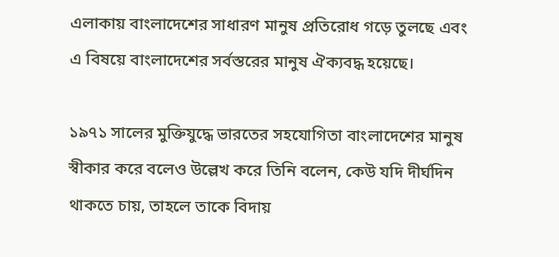এলাকায় বাংলাদেশের সাধারণ মানুষ প্রতিরোধ গড়ে তুলছে এবং এ বিষয়ে বাংলাদেশের সর্বস্তরের মানুষ ঐক্যবদ্ধ হয়েছে।

১৯৭১ সালের মুক্তিযুদ্ধে ভারতের সহযোগিতা বাংলাদেশের মানুষ স্বীকার করে বলেও উল্লেখ করে তিনি বলেন, কেউ যদি দীর্ঘদিন থাকতে চায়, তাহলে তাকে বিদায়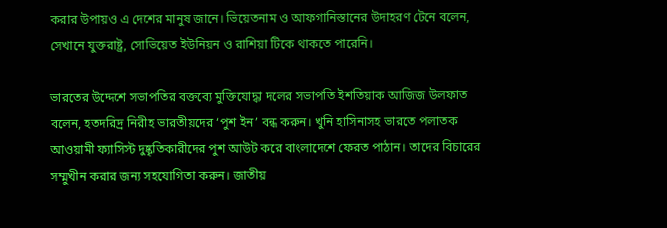করার উপায়ও এ দেশের মানুষ জানে। ভিয়েতনাম ও আফগানিস্তানের উদাহরণ টেনে বলেন, সেখানে যুক্তরাষ্ট্র, সোভিয়েত ইউনিয়ন ও রাশিয়া টিকে থাকতে পারেনি।

ভারতের উদ্দেশে সভাপতির বক্তব্যে মুক্তিযোদ্ধা দলের সভাপতি ইশতিয়াক আজিজ উলফাত বলেন, হতদরিদ্র নিরীহ ভারতীয়দের ‘পুশ ইন’ বন্ধ করুন। খুনি হাসিনাসহ ভারতে পলাতক আওয়ামী ফ্যাসিস্ট দুষ্কৃতিকারীদের পুশ আউট করে বাংলাদেশে ফেরত পাঠান। তাদের বিচারের সম্মুখীন করার জন্য সহযোগিতা করুন। জাতীয়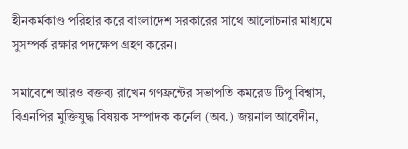হীনকর্মকাণ্ড পরিহার করে বাংলাদেশ সরকারের সাথে আলোচনার মাধ্যমে সুসম্পর্ক রক্ষার পদক্ষেপ গ্রহণ করেন।

সমাবেশে আরও বক্তব্য রাখেন গণফ্রন্টের সভাপতি কমরেড টিপু বিশ্বাস, বিএনপির মুক্তিযুদ্ধ বিষয়ক সম্পাদক কর্নেল (অব.) জয়নাল আবেদীন,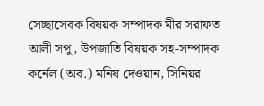সেচ্ছাসেবক বিষয়ক সম্পাদক মীর সরাফত আলী সপু, উপজাতি বিষয়ক সহ-সম্পাদক কর্নেল (অব.) মনিষ দেওয়ান, সিনিয়র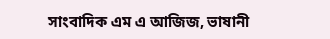সাংবাদিক এম এ আজিজ, ভাষানী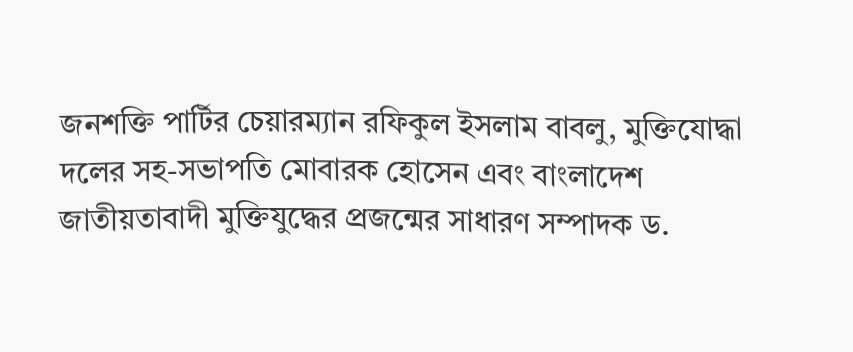জনশক্তি পার্টির চেয়ারম্যান রফিকুল ইসলাম বাবলু, মুক্তিযোদ্ধা দলের সহ-সভাপতি মোবারক হোসেন এবং বাংলাদেশ জাতীয়তাবাদী মুক্তিযুদ্ধের প্রজন্মের সাধারণ সম্পাদক ড.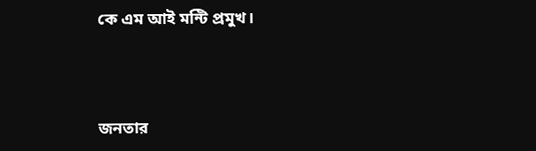কে এম আই মন্টি প্রমুখ।



জনতার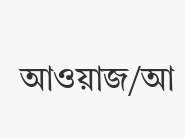আওয়াজ/আ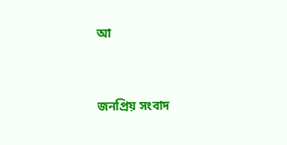আ



জনপ্রিয় সংবাদ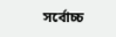সর্বোচ্চ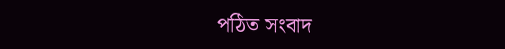পঠিত সংবাদ